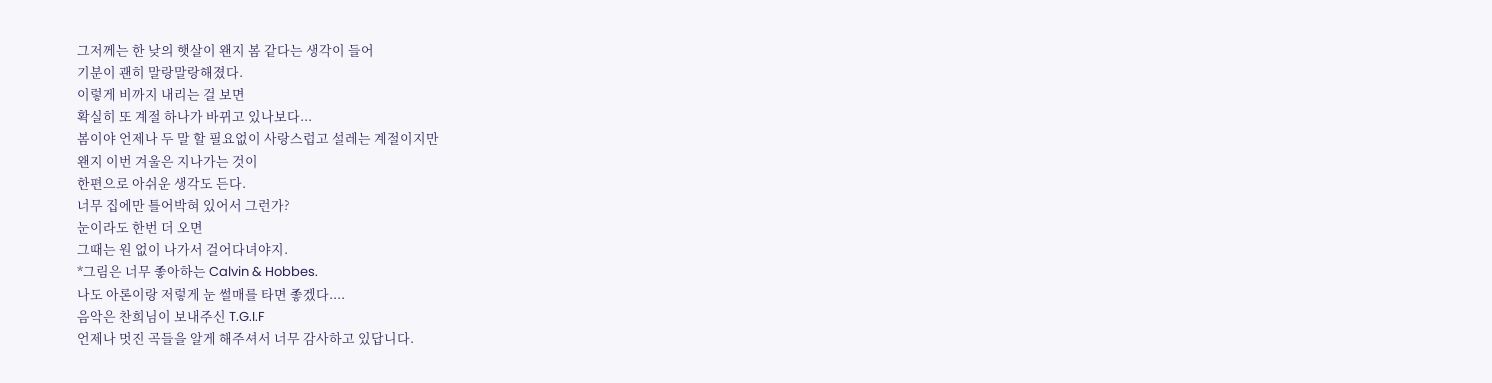그저께는 한 낮의 햇살이 왠지 봄 같다는 생각이 들어
기분이 괜히 말랑말랑해졌다.
이렇게 비까지 내리는 걸 보면
확실히 또 계절 하나가 바뀌고 있나보다...
봄이야 언제나 두 말 할 필요없이 사랑스럽고 설레는 계절이지만
왠지 이번 겨울은 지나가는 것이
한편으로 아쉬운 생각도 든다.
너무 집에만 틀어박혀 있어서 그런가?
눈이라도 한번 더 오면
그때는 원 없이 나가서 걸어다녀야지.
*그림은 너무 좋아하는 Calvin & Hobbes.
나도 아론이랑 저렇게 눈 썰매를 타면 좋겠다....
음악은 찬희님이 보내주신 T.G.I.F
언제나 멋진 곡들을 알게 해주셔서 너무 감사하고 있답니다.